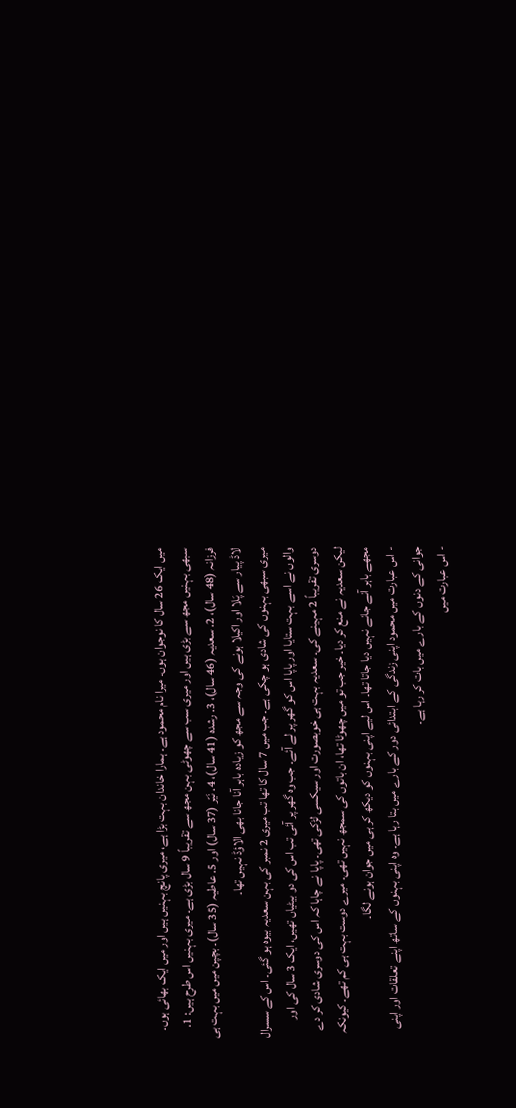میں ایک 26 سال کا نوجوان ہوں۔ میرا نام محمود ہے۔ ہمارا خاندان بہت بڑا ہے، میری پانچ بہنیں ہیں اور میں ایک بھائی ہوں۔ سبھی بہنیں مجھ سے بڑی ہیں اور میری سب سے چھوٹی بہن مجھ سے تقریباً 9 سال بڑی ہے۔ میری بہنیں اس طرح ہیں: 1. فرزانہ (48 سال)، 2. سعدیہ (46 سال)، 3. رشدہ (41 سال)، 4. نَیّر (37 سال) اور 5. عاطیہ (35 سال)۔ بچپن میں میں بہت ہی لاڈ پیار سے پَلا اور اکیلا ہونے کی وجہ سے مجھ کو زیادہ باہر آنا جانا بھی الاؤڈ نہیں تھا۔
میری سبھی بہنوں کی شادی ہو چکی ہے۔ جب میں 7 سال کا تھا تب میری 2 نمبر کی بہن سعدیہ بیوہ ہو گئی۔ اس کے سسرال والوں نے اسے بہت ستایا اور پاپا اس کو گھر پر لے آئے۔ جب وہ گھر پر آئی تب اس کی دو بیٹیاں تھیں، ایک 3 سال کی اور دوسری تقریباً 2 مہینے کی۔ سعدیہ بہت ہی خوبصورت اور سیکسی لڑکی تھی۔ پاپا نے چاہا کہ اس کی دوسری شادی کر دے لیکن سعدیہ نے منع کر دیا۔ خیر جب تو میں چھوٹا تھا، ان باتوں کی سمجھ نہیں تھی۔ میرے دوست بہت ہی کم تھے۔ کیونکہ مجھے باہر آنے جانے نہیں دیا جاتا تھا۔ اس لیے اپنی بہنوں کو دیکھ کر ہی میں جوان ہونے لگا۔
- اس عبارت میں محمود اپنی زندگی کے ابتدائی دور کے بارے میں بتا رہا ہے۔ وہ اپنی بہنوں کے ساتھ اپنے تعلقات اور اپنی جوانی کے دنوں کے بارے میں بات کر رہا ہے۔
- اس عبارت میں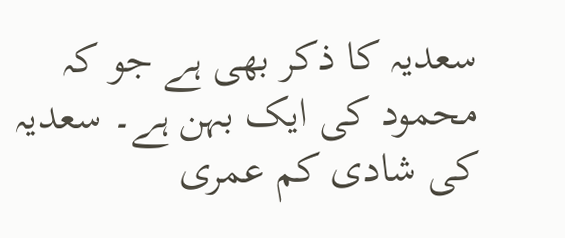سعدیہ کا ذکر بھی ہے جو کہ محمود کی ایک بہن ہے۔ سعدیہ کی شادی کم عمری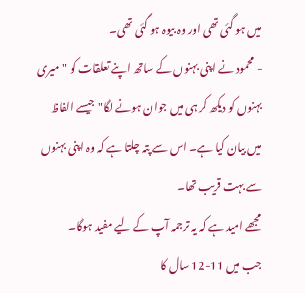میں ہو گئی تھی اور وہ بیوہ ہو گئی تھی۔
- محمود نے اپنی بہنوں کے ساتھ اپنے تعلقات کو "میری بہنوں کو دیکھ کر ہی میں جوان ہونے لگا" جیسے الفاظ میں بیان کیا ہے۔ اس سے پتہ چلتا ہے کہ وہ اپنی بہنوں سے بہت قریب تھا۔
مجھے امید ہے کہ یہ ترجمہ آپ کے لیے مفید ہوگا۔
جب میں 11-12 سال کا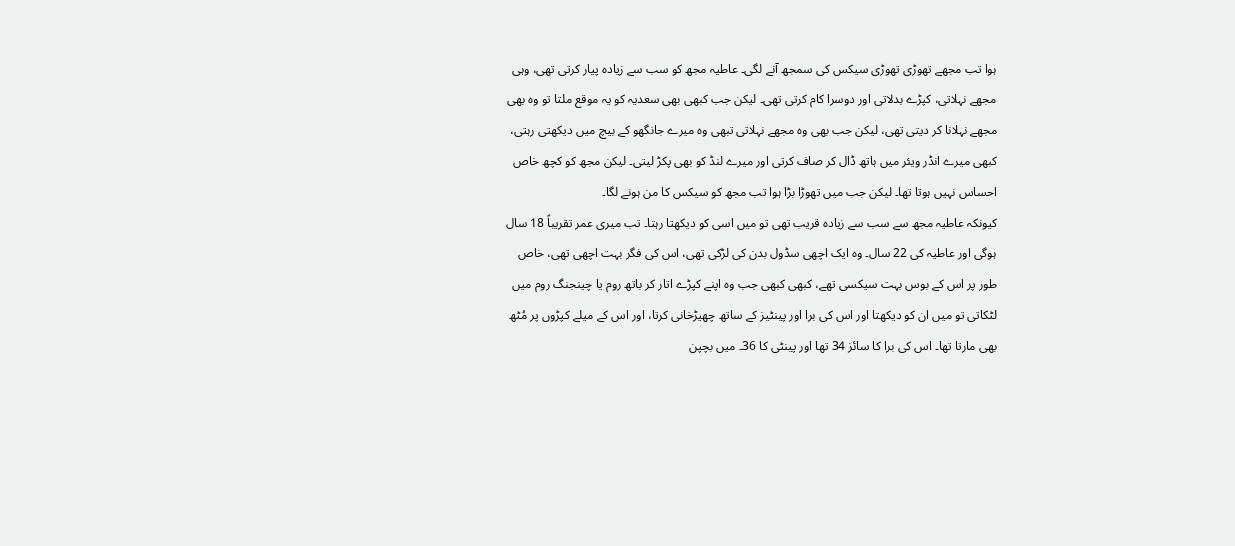ہوا تب مجھے تھوڑی تھوڑی سیکس کی سمجھ آنے لگی۔ عاطیہ مجھ کو سب سے زیادہ پیار کرتی تھی، وہی مجھے نہلاتی، کپڑے بدلاتی اور دوسرا کام کرتی تھی۔ لیکن جب کبھی بھی سعدیہ کو یہ موقع ملتا تو وہ بھی مجھے نہلانا کر دیتی تھی، لیکن جب بھی وہ مجھے نہلاتی تبھی وہ میرے جانگھو کے بیچ میں دیکھتی رہتی، کبھی میرے انڈر ویئر میں ہاتھ ڈال کر صاف کرتی اور میرے لنڈ کو بھی پکڑ لیتی۔ لیکن مجھ کو کچھ خاص احساس نہیں ہوتا تھا۔ لیکن جب میں تھوڑا بڑا ہوا تب مجھ کو سیکس کا من ہونے لگا۔
کیونکہ عاطیہ مجھ سے سب سے زیادہ قریب تھی تو میں اسی کو دیکھتا رہتا۔ تب میری عمر تقریباً 18 سال ہوگی اور عاطیہ کی 22 سال۔ وہ ایک اچھی سڈول بدن کی لڑکی تھی، اس کی فگر بہت اچھی تھی، خاص طور پر اس کے بوس بہت سیکسی تھے، کبھی کبھی جب وہ اپنے کپڑے اتار کر باتھ روم یا چینجنگ روم میں لٹکاتی تو میں ان کو دیکھتا اور اس کی برا اور پینٹیز کے ساتھ چھیڑخانی کرتا، اور اس کے میلے کپڑوں پر مُٹھ بھی مارتا تھا۔ اس کی برا کا سائز 34 تھا اور پینٹی کا 36۔ میں بچپن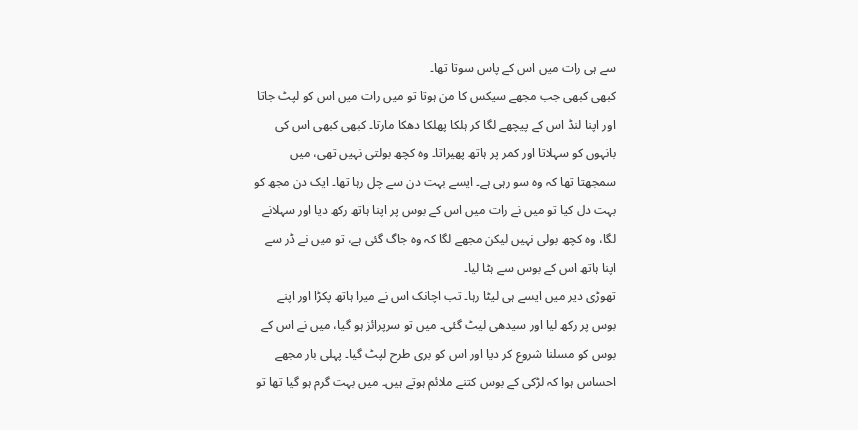سے ہی رات میں اس کے پاس سوتا تھا۔
کبھی کبھی جب مجھے سیکس کا من ہوتا تو میں رات میں اس کو لپٹ جاتا اور اپنا لنڈ اس کے پیچھے لگا کر ہلکا پھلکا دھکا مارتا۔ کبھی کبھی اس کی بانہوں کو سہلاتا اور کمر پر ہاتھ پھیراتا۔ وہ کچھ بولتی نہیں تھی، میں سمجھتا تھا کہ وہ سو رہی ہے۔ ایسے بہت دن سے چل رہا تھا۔ ایک دن مجھ کو بہت دل کیا تو میں نے رات میں اس کے بوس پر اپنا ہاتھ رکھ دیا اور سہلانے لگا، وہ کچھ بولی نہیں لیکن مجھے لگا کہ وہ جاگ گئی ہے، تو میں نے ڈر سے اپنا ہاتھ اس کے بوس سے ہٹا لیا۔
تھوڑی دیر میں ایسے ہی لیٹا رہا۔ تب اچانک اس نے میرا ہاتھ پکڑا اور اپنے بوس پر رکھ لیا اور سیدھی لیٹ گئی۔ میں تو سرپرائز ہو گیا، میں نے اس کے بوس کو مسلنا شروع کر دیا اور اس کو بری طرح لپٹ گیا۔ پہلی بار مجھے احساس ہوا کہ لڑکی کے بوس کتنے ملائم ہوتے ہیں۔ میں بہت گرم ہو گیا تھا تو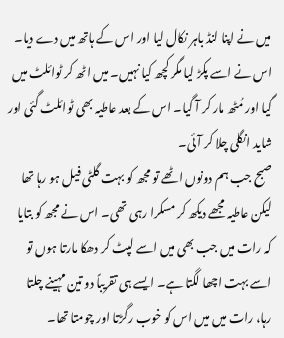میں نے اپنا لنڈ باہر نکال لیا اور اس کے ہاتھ میں دے دیا۔ اس نے اسے پکڑ لیا مگر کچھ کیا نہیں۔ میں اٹھ کر ٹوائلٹ میں گیا اور مُٹھ مار کر آ گیا۔ اس کے بعد عاطیہ بھی ٹوائلٹ گئی اور شاید انگلی چلا کر آئی۔
صبح جب ہم دونوں اٹھے تو مجھ کو بہت گلٹی فیل ہو رہا تھا لیکن عاطیہ مجھے دیکھ کر مسکرا رہی تھی۔ اس نے مجھ کو بتایا کہ رات میں جب بھی میں اسے لپٹ کر دھکا مارتا ہوں تو اسے بہت اچھا لگتا ہے۔ ایسے ہی تقریباً دو تین مہینے چلتا رہا، رات میں میں اس کو خوب رگڑتا اور چومتا تھا۔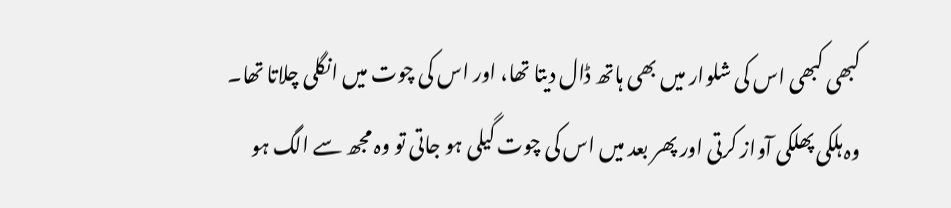کبھی کبھی اس کی شلوار میں بھی ہاتھ ڈال دیتا تھا، اور اس کی چوت میں انگلی چلاتا تھا۔
وہ ہلکی پھلکی آواز کرتی اور پھر بعد میں اس کی چوت گیلی ہو جاتی تو وہ مجھ سے الگ ہو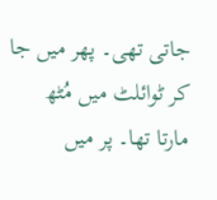جاتی تھی۔ پھر میں جا کر ٹوائلٹ میں مُٹھ مارتا تھا۔ پر میں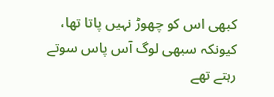کبھی اس کو چھوڑ نہیں پاتا تھا، کیونکہ سبھی لوگ آس پاس سوتے رہتے تھے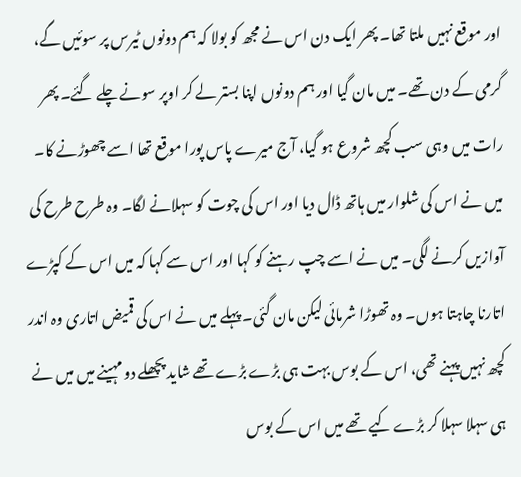اور موقع نہیں ملتا تھا۔ پھر ایک دن اس نے مجھ کو بولا کہ ہم دونوں ٹیرس پر سوئیں گے، گرمی کے دن تھے۔ میں مان گیا اور ہم دونوں اپنا بستر لے کر اوپر سونے چلے گئے۔ پھر رات میں وہی سب کچھ شروع ہو گیا، آج میرے پاس پورا موقع تھا اسے چھوڑنے کا۔
میں نے اس کی شلوار میں ہاتھ ڈال دیا اور اس کی چوت کو سہلانے لگا۔ وہ طرح طرح کی آوازیں کرنے لگی۔ میں نے اسے چپ رہنے کو کہا اور اس سے کہا کہ میں اس کے کپڑے اتارنا چاہتا ہوں۔ وہ تھوڑا شرمائی لیکن مان گئی۔ پہلے میں نے اس کی قمیض اتاری وہ اندر کچھ نہیں پہنے تھی، اس کے بوس بہت ہی بڑے بڑے تھے شاید پچھلے دو مہینے میں میں نے ہی سہلا سہلا کر بڑے کیے تھے میں اس کے بوس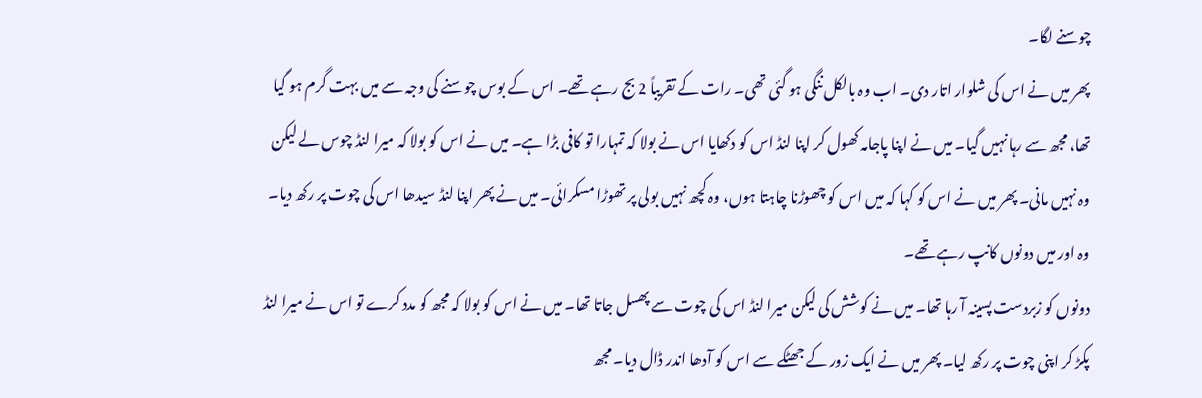چوسنے لگا۔
پھر میں نے اس کی شلوار اتار دی۔ اب وہ بالکل ننگی ہو گئی تھی۔ رات کے تقریباً 2 بج رہے تھے۔ اس کے بوس چوسنے کی وجہ سے میں بہت گرم ہو گیا تھا، مجھ سے رہا نہیں گیا۔ میں نے اپنا پاجامہ کھول کر اپنا لنڈ اس کو دکھایا اس نے بولا کہ تمہارا تو کافی بڑا ہے۔ میں نے اس کو بولا کہ میرا لنڈ چوس لے لیکن وہ نہیں مانی۔ پھر میں نے اس کو کہا کہ میں اس کو چھوڑنا چاہتا ہوں، وہ کچھ نہیں بولی پر تھوڑا مسکرائی۔ میں نے پھر اپنا لنڈ سیدھا اس کی چوت پر رکھ دیا۔ وہ اور میں دونوں کانپ رہے تھے۔
دونوں کو زبردست پسینہ آ رہا تھا۔ میں نے کوشش کی لیکن میرا لنڈ اس کی چوت سے پھسل جاتا تھا۔ میں نے اس کو بولا کہ مجھ کو مدد کرے تو اس نے میرا لنڈ پکڑ کر اپنی چوت پر رکھ لیا۔ پھر میں نے ایک زور کے جھٹکے سے اس کو آدھا اندر ڈال دیا۔ مجھ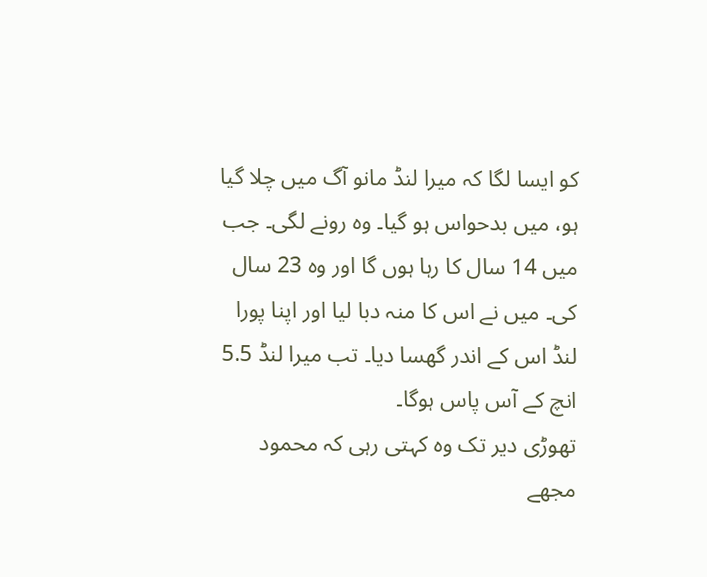کو ایسا لگا کہ میرا لنڈ مانو آگ میں چلا گیا ہو، میں بدحواس ہو گیا۔ وہ رونے لگی۔ جب میں 14 سال کا رہا ہوں گا اور وہ 23 سال کی۔ میں نے اس کا منہ دبا لیا اور اپنا پورا لنڈ اس کے اندر گھسا دیا۔ تب میرا لنڈ 5.5 انچ کے آس پاس ہوگا۔
تھوڑی دیر تک وہ کہتی رہی کہ محمود مجھے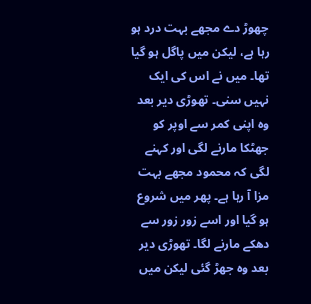چھوڑ دے مجھے بہت درد ہو رہا ہے، لیکن میں پاگل ہو گیا تھا۔ میں نے اس کی ایک نہیں سنی۔ تھوڑی دیر بعد وہ اپنی کمر سے اوپر کو جھٹکا مارنے لگی اور کہنے لگی کہ محمود مجھے بہت مزا آ رہا ہے۔ پھر میں شروع ہو گیا اور اسے زور زور سے دھکے مارنے لگا۔ تھوڑی دیر بعد وہ جھڑ گئی لیکن میں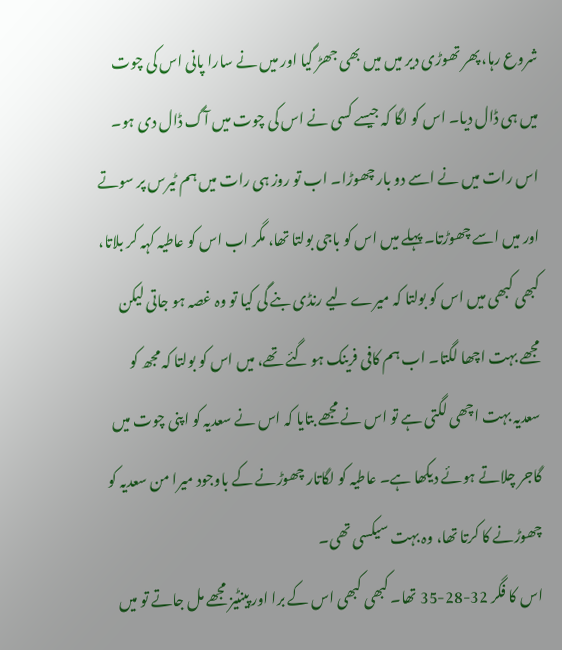شروع رہا، پھر تھوڑی دیر میں میں بھی جھڑ گیا اور میں نے سارا پانی اس کی چوت میں ہی ڈال دیا۔ اس کو لگا کہ جیسے کسی نے اس کی چوت میں آگ ڈال دی ہو۔
اس رات میں نے اسے دو بار چھوڑا۔ اب تو روز ہی رات میں ہم ٹیرس پر سوتے اور میں اسے چھوڑتا۔ پہلے میں اس کو باجی بولتا تھا، مگر اب اس کو عاطیہ کہہ کر بلاتا، کبھی کبھی میں اس کو بولتا کہ میرے لیے رنڈی بنے گی کیا تو وہ غصہ ہو جاتی لیکن مجھے بہت اچھا لگتا۔ اب ہم کافی فرینک ہو گئے تھے، میں اس کو بولتا کہ مجھ کو سعدیہ بہت اچھی لگتی ہے تو اس نے مجھے بتایا کہ اس نے سعدیہ کو اپنی چوت میں گاجر چلاتے ہوئے دیکھا ہے۔ عاطیہ کو لگاتار چھوڑنے کے باوجود میرا من سعدیہ کو چھوڑنے کا کرتا تھا، وہ بہت سیکسی تھی۔
اس کا فگر 32-28-35 تھا۔ کبھی کبھی اس کے برا اور پینٹیز مجھے مل جاتے تو میں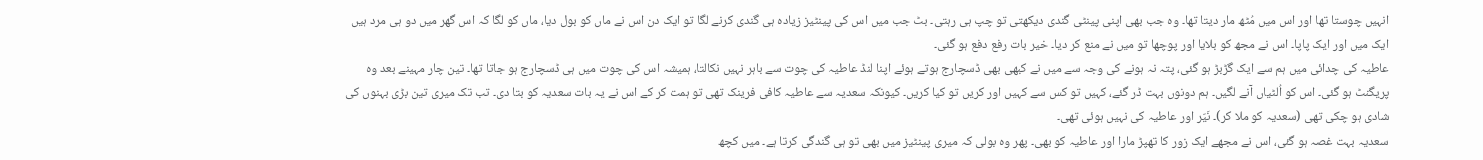انہیں چوستا تھا اور اس میں مُٹھ مار دیتا تھا۔ وہ جب بھی اپنی پینٹی گندی دیکھتی تو چپ ہی رہتی۔ بٹ جب میں اس کی پینٹیز زیادہ ہی گندی کرنے لگا تو ایک دن اس نے ماں کو بول دیا، ماں کو لگا کہ اس گھر میں دو ہی مرد ہیں ایک میں اور ایک پاپا۔ اس نے مجھ کو بلایا اور پوچھا تو میں نے منع کر دیا۔ خیر بات رفع دفع ہو گئی۔
عاطیہ کی چدائی میں ہم سے ایک گڑبڑ ہو گئی، پتہ نہ ہونے کی وجہ سے میں نے کبھی بھی ڈسچارج ہوتے ہوئے اپنا لنڈ عاطیہ کی چوت سے باہر نہیں نکالتا، ہمیشہ اس کی چوت میں ہی ڈسچارج ہو جاتا تھا۔ تین چار مہینے بعد وہ پریگنٹ ہو گئی۔ اس کو اُلٹیاں آنے لگیں۔ ہم دونوں بہت ڈر گئے، کہیں تو کس سے کہیں اور کریں تو کیا کریں۔ کیونکہ سعدیہ سے عاطیہ کافی فرینک تھی تو ہمت کر کے اس نے یہ بات سعدیہ کو بتا دی۔ تب تک میری تین بڑی بہنوں کی شادی ہو چکی تھی (سعدیہ کو ملا کر)۔ نَیّر اور عاطیہ کی نہیں ہوئی تھی۔
سعدیہ بہت غصہ ہو گئی، اس نے مجھے ایک زور کا تھپڑ مارا اور عاطیہ کو بھی۔ پھر وہ بولی کہ میری پینٹیز میں بھی تو ہی گندگی کرتا ہے۔ میں کچھ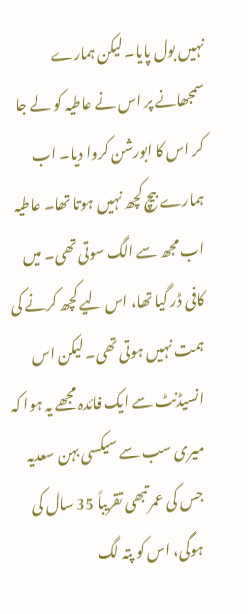نہیں بول پایا۔ لیکن ہمارے سمجھانے پر اس نے عاطیہ کو لے جا کر اس کا ابورشن کروا دیا۔ اب ہمارے بیچ کچھ نہیں ہوتا تھا۔ عاطیہ اب مجھ سے الگ سوتی تھی۔ میں کافی ڈر گیا تھا، اس لیے کچھ کرنے کی ہمت نہیں ہوتی تھی۔ لیکن اس انسیڈنٹ سے ایک فائدہ مجھے یہ ہوا کہ میری سب سے سیکسی بہن سعدیہ جس کی عمر تبھی تقریباً 35 سال کی ہوگی، اس کو پتہ لگ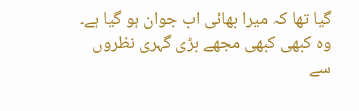گیا تھا کہ میرا بھائی اب جوان ہو گیا ہے۔
وہ کبھی کبھی مجھے بڑی گہری نظروں سے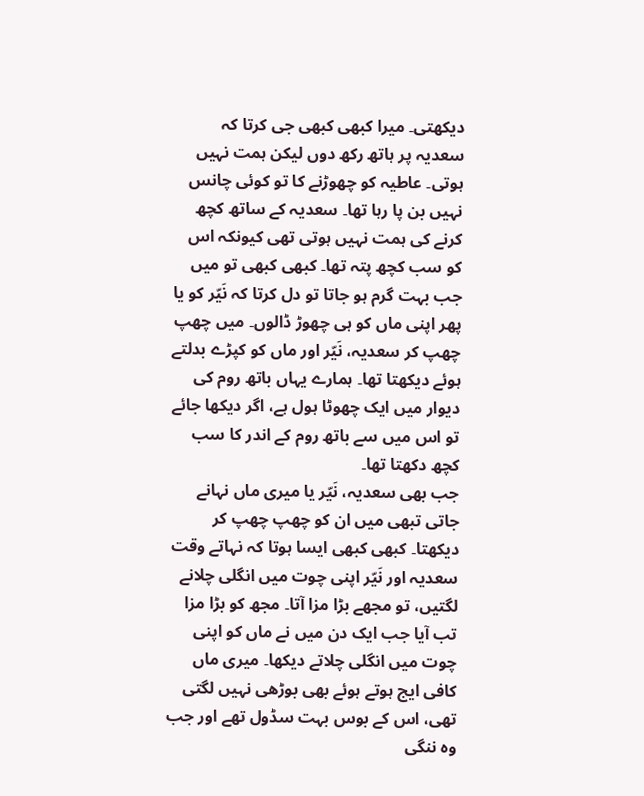دیکھتی۔ میرا کبھی کبھی جی کرتا کہ سعدیہ پر ہاتھ رکھ دوں لیکن ہمت نہیں ہوتی۔ عاطیہ کو چھوڑنے کا تو کوئی چانس نہیں بن پا رہا تھا۔ سعدیہ کے ساتھ کچھ کرنے کی ہمت نہیں ہوتی تھی کیونکہ اس کو سب کچھ پتہ تھا۔ کبھی کبھی تو میں جب بہت گرم ہو جاتا تو دل کرتا کہ نَیّر کو یا پھر اپنی ماں کو ہی چھوڑ ڈالوں۔ میں چھپ چھپ کر سعدیہ، نَیّر اور ماں کو کپڑے بدلتے ہوئے دیکھتا تھا۔ ہمارے یہاں باتھ روم کی دیوار میں ایک چھوٹا ہول ہے، اگر دیکھا جائے تو اس میں سے باتھ روم کے اندر کا سب کچھ دکھتا تھا۔
جب بھی سعدیہ، نَیّر یا میری ماں نہانے جاتی تبھی میں ان کو چھپ چھپ کر دیکھتا۔ کبھی کبھی ایسا ہوتا کہ نہاتے وقت سعدیہ اور نَیّر اپنی چوت میں انگلی چلانے لگتیں، تو مجھے بڑا مزا آتا۔ مجھ کو بڑا مزا تب آیا جب ایک دن میں نے ماں کو اپنی چوت میں انگلی چلاتے دیکھا۔ میری ماں کافی ایج ہوتے ہوئے بھی بوڑھی نہیں لگتی تھی، اس کے بوس بہت سڈول تھے اور جب وہ ننگی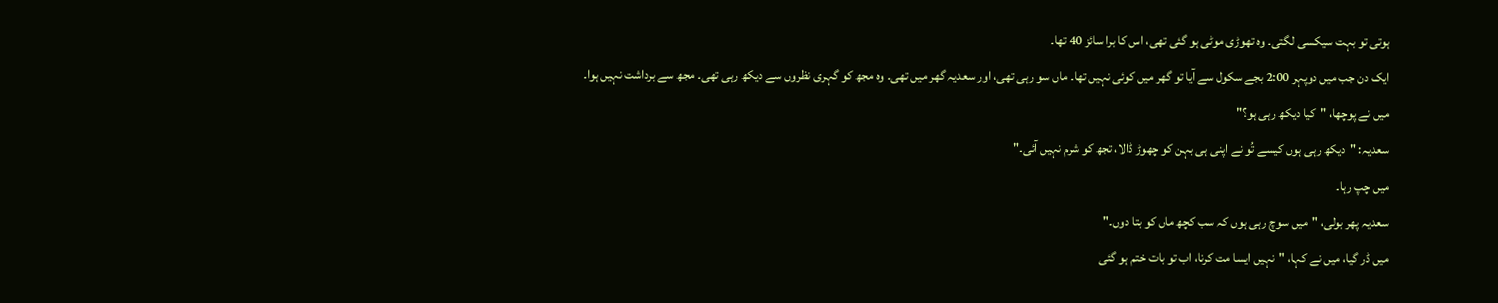ہوتی تو بہت سیکسی لگتی۔ وہ تھوڑی موٹی ہو گئی تھی، اس کا برا سائز 40 تھا۔
ایک دن جب میں دوپہر 2:00 بجے سکول سے آیا تو گھر میں کوئی نہیں تھا۔ ماں سو رہی تھی، اور سعدیہ گھر میں تھی۔ وہ مجھ کو گہری نظروں سے دیکھ رہی تھی۔ مجھ سے برداشت نہیں ہوا۔
میں نے پوچھا، "کیا دیکھ رہی ہو؟"
سعدیہ: "دیکھ رہی ہوں کیسے تُو نے اپنی ہی بہن کو چھوڑ ڈالا، تجھ کو شرم نہیں آئی۔"
میں چپ رہا۔
سعدیہ پھر بولی، "میں سوچ رہی ہوں کہ سب کچھ ماں کو بتا دوں۔"
میں ڈر گیا، میں نے کہا، "نہیں ایسا مت کرنا، اب تو بات ختم ہو گئی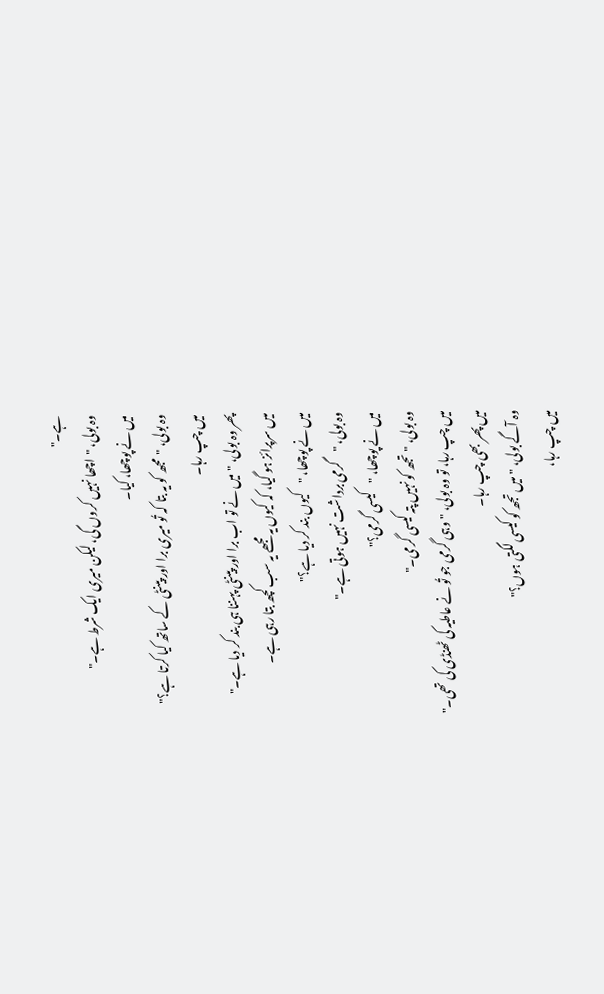ہے۔"
وہ بولی، "اچھا نہیں کروں گی، لیکن میری ایک شرط ہے۔"
میں نے پوچھا، کیا۔
وہ بولی، "مجھ کو یہ بتا کہ تُو میری برا اور پینٹی کے ساتھ کیا کرتا ہے؟"
میں چپ رہا۔
پھر وہ بولی، "میں نے تو اب برا اور پینٹی پہننا ہی بند کر دیا ہے۔"
میں سرپرائز ہو گیا، کہ کیوں یہ مجھے یہ سب کچھ بتا رہی ہے۔
میں نے پوچھا، "کیوں بند کر دیا ہے؟"
وہ بولی، "گرمی برداشت نہیں ہوتی ہے۔"
میں نے پوچھا، "کیسی گرمی؟"
وہ بولی، "تجھ کو نہیں پتہ کیسی گرمی۔"
میں چپ رہا، تو وہ بولی، "وہی گرمی جو تُو نے عاطیہ کی ٹھنڈی کی تھی۔"
میں پھر بھی چپ رہا۔
وہ آگے بولی، "میں تجھ کو کیسی لگتی ہوں؟"
میں چپ رہا،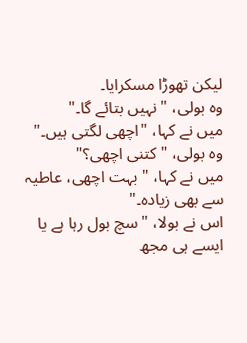لیکن تھوڑا مسکرایا۔
وہ بولی، "نہیں بتائے گا۔"
میں نے کہا، "اچھی لگتی ہیں۔"
وہ بولی، "کتنی اچھی؟"
میں نے کہا، "بہت اچھی، عاطیہ سے بھی زیادہ۔"
اس نے بولا، "سچ بول رہا ہے یا ایسے ہی مجھ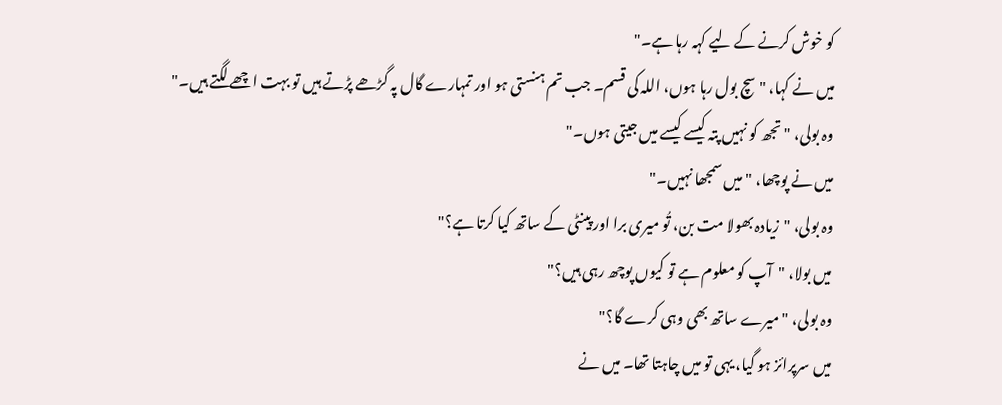کو خوش کرنے کے لیے کہہ رہا ہے۔"
میں نے کہا، "سچ بول رہا ہوں، اللہ کی قسم۔ جب تم ہنستی ہو اور تمہارے گال پہ گڑھے پڑتے ہیں تو بہت اچھے لگتے ہیں۔"
وہ بولی، "تجھ کو نہیں پتہ کیسے کیسے میں جیتی ہوں۔"
میں نے پوچھا، "میں سمجھا نہیں۔"
وہ بولی، "زیادہ بھولا مت بن، تُو میری برا اور پینٹی کے ساتھ کیا کرتا ہے؟"
میں بولا، "آپ کو معلوم ہے تو کیوں پوچھ رہی ہیں؟"
وہ بولی، "میرے ساتھ بھی وہی کرے گا؟"
میں سرپرائز ہو گیا، یہی تو میں چاہتا تھا۔ میں نے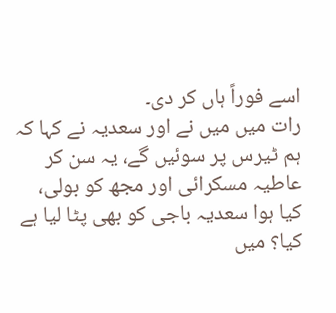اسے فوراً ہاں کر دی۔
رات میں میں نے اور سعدیہ نے کہا کہ ہم ٹیرس پر سوئیں گے، یہ سن کر عاطیہ مسکرائی اور مجھ کو بولی، کیا ہوا سعدیہ باجی کو بھی پٹا لیا ہے کیا؟ میں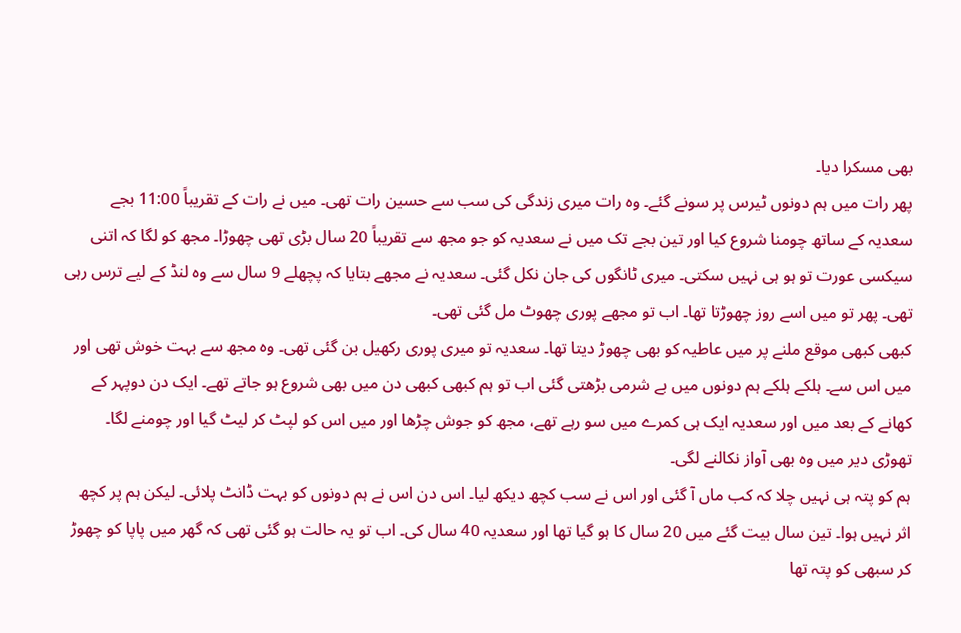بھی مسکرا دیا۔
پھر رات میں ہم دونوں ٹیرس پر سونے گئے۔ وہ رات میری زندگی کی سب سے حسین رات تھی۔ میں نے رات کے تقریباً 11:00 بجے سعدیہ کے ساتھ چومنا شروع کیا اور تین بجے تک میں نے سعدیہ کو جو مجھ سے تقریباً 20 سال بڑی تھی چھوڑا۔ مجھ کو لگا کہ اتنی سیکسی عورت تو ہو ہی نہیں سکتی۔ میری ٹانگوں کی جان نکل گئی۔ سعدیہ نے مجھے بتایا کہ پچھلے 9 سال سے وہ لنڈ کے لیے ترس رہی تھی۔ پھر تو میں اسے روز چھوڑتا تھا۔ اب تو مجھے پوری چھوٹ مل گئی تھی۔
کبھی کبھی موقع ملنے پر میں عاطیہ کو بھی چھوڑ دیتا تھا۔ سعدیہ تو میری پوری رکھیل بن گئی تھی۔ وہ مجھ سے بہت خوش تھی اور میں اس سے۔ ہلکے ہلکے ہم دونوں میں بے شرمی بڑھتی گئی اب تو ہم کبھی کبھی دن میں بھی شروع ہو جاتے تھے۔ ایک دن دوپہر کے کھانے کے بعد میں اور سعدیہ ایک ہی کمرے میں سو رہے تھے، مجھ کو جوش چڑھا اور میں اس کو لپٹ کر لیٹ گیا اور چومنے لگا۔ تھوڑی دیر میں وہ بھی آواز نکالنے لگی۔
ہم کو پتہ ہی نہیں چلا کہ کب ماں آ گئی اور اس نے سب کچھ دیکھ لیا۔ اس دن اس نے ہم دونوں کو بہت ڈانٹ پلائی۔ لیکن ہم پر کچھ اثر نہیں ہوا۔ تین سال بیت گئے میں 20 سال کا ہو گیا تھا اور سعدیہ 40 سال کی۔ اب تو یہ حالت ہو گئی تھی کہ گھر میں پاپا کو چھوڑ کر سبھی کو پتہ تھا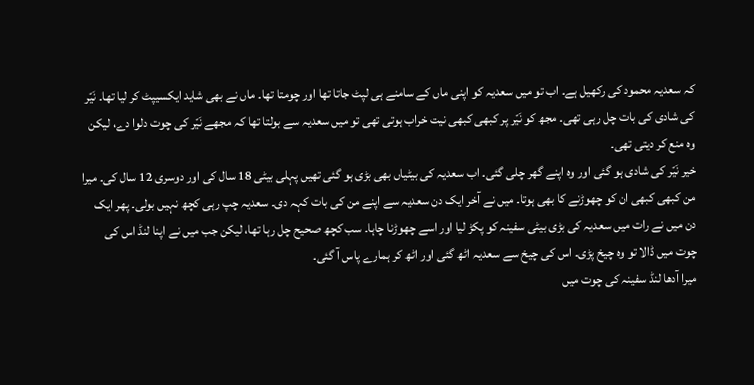کہ سعدیہ محمود کی رکھیل ہے۔ اب تو میں سعدیہ کو اپنی ماں کے سامنے ہی لپٹ جاتا تھا اور چومتا تھا۔ ماں نے بھی شاید ایکسیپٹ کر لیا تھا۔ نَیّر کی شادی کی بات چل رہی تھی۔ مجھ کو نَیّر پر کبھی کبھی نیت خراب ہوتی تھی تو میں سعدیہ سے بولتا تھا کہ مجھے نَیّر کی چوت دلوا دے، لیکن وہ منع کر دیتی تھی۔
خیر نَیّر کی شادی ہو گئی اور وہ اپنے گھر چلی گئی۔ اب سعدیہ کی بیٹیاں بھی بڑی ہو گئی تھیں پہلی بیٹی 18 سال کی اور دوسری 12 سال کی۔ میرا من کبھی کبھی ان کو چھوڑنے کا بھی ہوتا۔ میں نے آخر ایک دن سعدیہ سے اپنے من کی بات کہہ دی۔ سعدیہ چپ رہی کچھ نہیں بولی۔ پھر ایک دن میں نے رات میں سعدیہ کی بڑی بیٹی سفینہ کو پکڑ لیا اور اسے چھوڑنا چاہا۔ سب کچھ صحیح چل رہا تھا، لیکن جب میں نے اپنا لنڈ اس کی چوت میں ڈالا تو وہ چیخ پڑی۔ اس کی چیخ سے سعدیہ اٹھ گئی اور اٹھ کر ہمارے پاس آ گئی۔
میرا آدھا لنڈ سفینہ کی چوت میں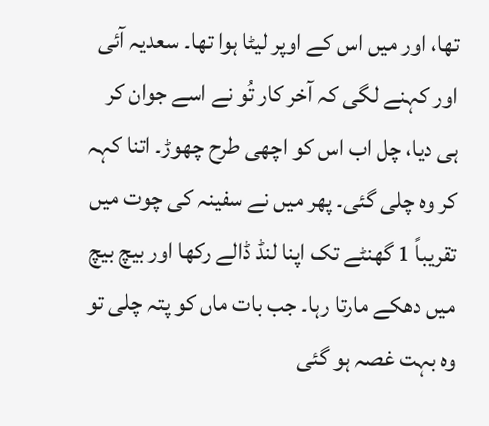تھا، اور میں اس کے اوپر لیٹا ہوا تھا۔ سعدیہ آئی اور کہنے لگی کہ آخر کار تُو نے اسے جوان کر ہی دیا، چل اب اس کو اچھی طرح چھوڑ۔ اتنا کہہ کر وہ چلی گئی۔ پھر میں نے سفینہ کی چوت میں تقریباً 1 گھنٹے تک اپنا لنڈ ڈالے رکھا اور بیچ بیچ میں دھکے مارتا رہا۔ جب بات ماں کو پتہ چلی تو وہ بہت غصہ ہو گئی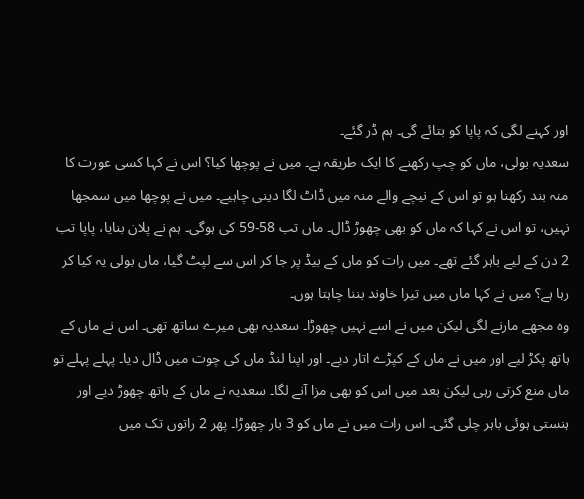اور کہنے لگی کہ پاپا کو بتائے گی۔ ہم ڈر گئے۔
سعدیہ بولی، ماں کو چپ رکھنے کا ایک طریقہ ہے۔ میں نے پوچھا کیا؟ اس نے کہا کسی عورت کا منہ بند رکھنا ہو تو اس کے نیچے والے منہ میں ڈاٹ لگا دینی چاہیے۔ میں نے پوچھا میں سمجھا نہیں، تو اس نے کہا کہ ماں کو بھی چھوڑ ڈال۔ ماں تب 58-59 کی ہوگی۔ ہم نے پلان بنایا، پاپا تب 2 دن کے لیے باہر گئے تھے۔ میں رات کو ماں کے بیڈ پر جا کر اس سے لپٹ گیا، ماں بولی یہ کیا کر رہا ہے؟ میں نے کہا ماں میں تیرا خاوند بننا چاہتا ہوں۔
وہ مجھے مارنے لگی لیکن میں نے اسے نہیں چھوڑا۔ سعدیہ بھی میرے ساتھ تھی۔ اس نے ماں کے ہاتھ پکڑ لیے اور میں نے ماں کے کپڑے اتار دیے۔ اور اپنا لنڈ ماں کی چوت میں ڈال دیا۔ پہلے پہلے تو ماں منع کرتی رہی لیکن بعد میں اس کو بھی مزا آنے لگا۔ سعدیہ نے ماں کے ہاتھ چھوڑ دیے اور ہنستی ہوئی باہر چلی گئی۔ اس رات میں نے ماں کو 3 بار چھوڑا۔ پھر 2 راتوں تک میں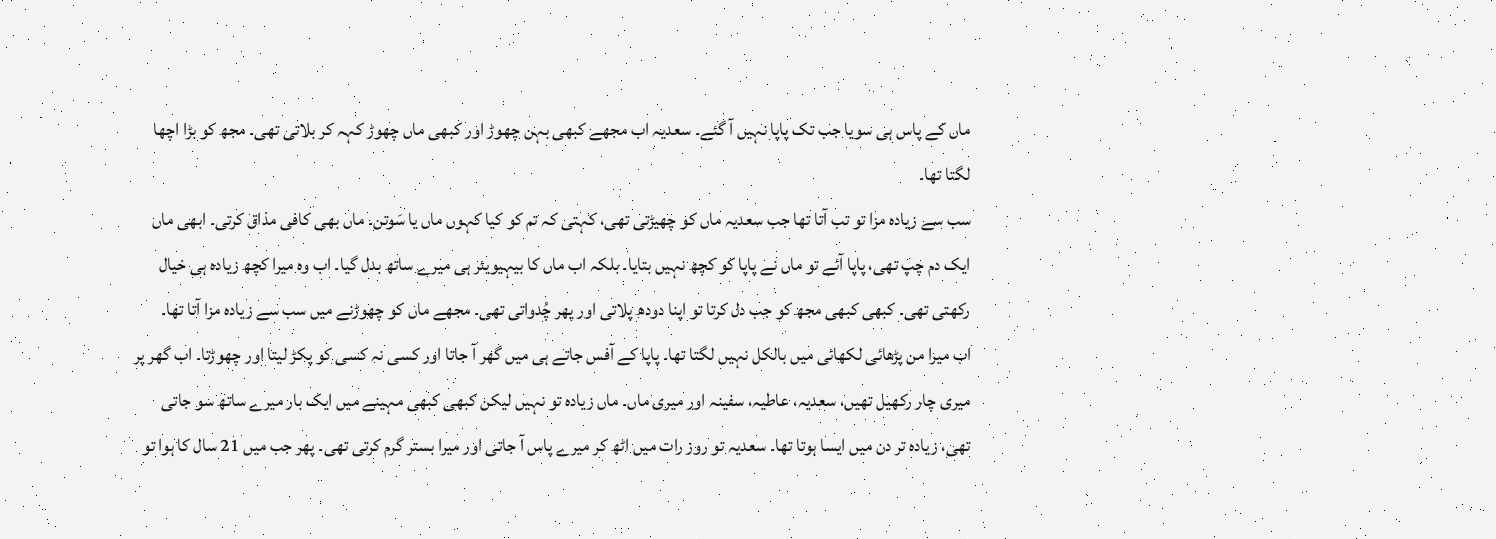ماں کے پاس ہی سویا جب تک پاپا نہیں آ گئے۔ سعدیہ اب مجھے کبھی بہن چھوڑ اور کبھی ماں چھوڑ کہہ کر بلاتی تھی۔ مجھ کو بڑا اچھا لگتا تھا۔
سب سے زیادہ مزا تو تب آتا تھا جب سعدیہ ماں کو چھیڑتی تھی، کہتی کہ تم کو کیا کہوں ماں یا سَوتن۔ ماں بھی کافی مذاق کرتی۔ ابھی ماں ایک دم چپ تھی، پاپا آئے تو ماں نے پاپا کو کچھ نہیں بتایا۔ بلکہ اب ماں کا بیہیویئر ہی میرے ساتھ بدل گیا۔ اب وہ میرا کچھ زیادہ ہی خیال رکھتی تھی۔ کبھی کبھی مجھ کو جب دل کرتا تو اپنا دودھ پلاتی اور پھر چُدواتی تھی۔ مجھے ماں کو چھوڑنے میں سب سے زیادہ مزا آتا تھا۔
اب میرا من پڑھائی لکھائی میں بالکل نہیں لگتا تھا۔ پاپا کے آفس جاتے ہی میں گھر آ جاتا اور کسی نہ کسی کو پکڑ لیتا اور چھوڑتا۔ اب گھر پر میری چار رکھیل تھیں، سعدیہ، عاطیہ، سفینہ اور میری ماں۔ ماں زیادہ تو نہیں لیکن کبھی کبھی مہینے میں ایک بار میرے ساتھ سو جاتی تھی، زیادہ تر دن میں ایسا ہوتا تھا۔ سعدیہ تو روز رات میں اٹھ کر میرے پاس آ جاتی اور میرا بستر گرم کرتی تھی۔ پھر جب میں 21 سال کا ہوا تو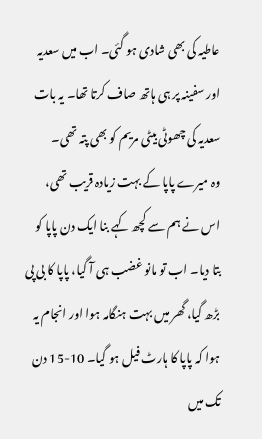عاطیہ کی بھی شادی ہو گئی۔ اب میں سعدیہ اور سفینہ پر ہی ہاتھ صاف کرتا تھا۔ یہ بات سعدیہ کی چھوٹی بیٹی مریم کو بھی پتہ تھی۔
وہ میرے پاپا کے بہت زیادہ قریب تھی، اس نے ہم سے کچھ کہے بنا ایک دن پاپا کو بتا دیا۔ اب تو مانو غضب ہی آ گیا، پاپا کا بی پی بڑھ گیا، گھر میں بہت ہنگامہ ہوا اور انجام یہ ہوا کہ پاپا کا ہارٹ فیل ہو گیا۔ 10-15 دن تک میں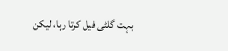بہت گلٹی فیل کرتا رہا، لیکن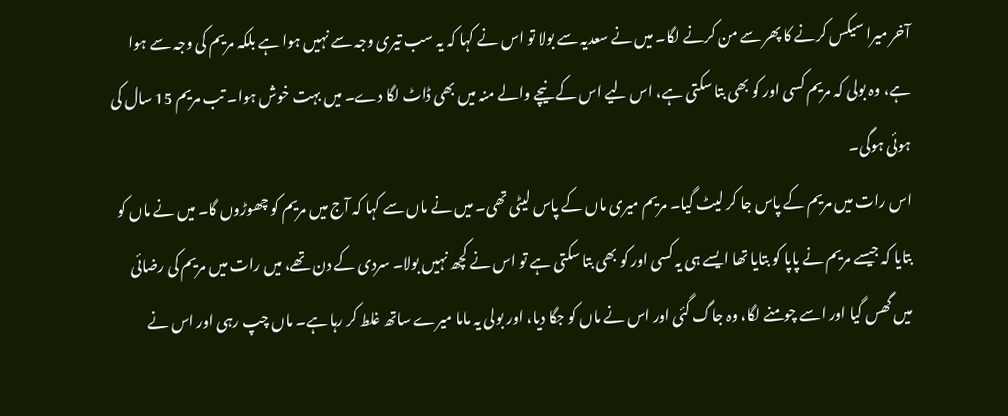آخر میرا سیکس کرنے کا پھر سے من کرنے لگا۔ میں نے سعدیہ سے بولا تو اس نے کہا کہ یہ سب تیری وجہ سے نہیں ہوا ہے بلکہ مریم کی وجہ سے ہوا ہے، وہ بولی کہ مریم کسی اور کو بھی بتا سکتی ہے، اس لیے اس کے نیچے والے منہ میں بھی ڈاٹ لگا دے۔ میں بہت خوش ہوا۔ تب مریم 15 سال کی ہوئی ہوگی۔
اس رات میں مریم کے پاس جا کر لیٹ گیا۔ مریم میری ماں کے پاس لیٹی تھی۔ میں نے ماں سے کہا کہ آج میں مریم کو چھوڑوں گا۔ میں نے ماں کو بتایا کہ جیسے مریم نے پاپا کو بتایا تھا ایسے ہی یہ کسی اور کو بھی بتا سکتی ہے تو اس نے کچھ نہیں بولا۔ سردی کے دن تھے، میں رات میں مریم کی رضائی میں گھس گیا اور اسے چومنے لگا، وہ جاگ گئی اور اس نے ماں کو جگا دیا، اور بولی یہ ماما میرے ساتھ غلط کر رہا ہے۔ ماں چپ رہی اور اس نے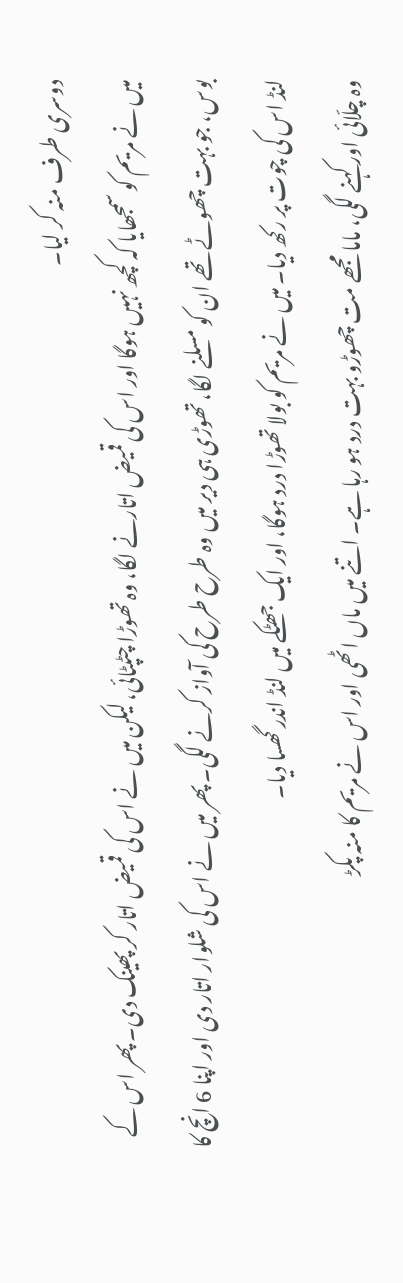دوسری طرف منہ کر لیا۔
میں نے مریم کو سمجھایا کہ کچھ نہیں ہوگا اور اس کی قمیض اتارنے لگا، وہ تھوڑا چٹپٹائی، لیکن میں نے اس کی قمیض اتار کر پھینک دی۔ پھر اس کے بوس، جو بہت چھوٹے تھے ان کو مسلنے لگا، تھوڑی ہی دیر میں وہ طرح طرح کی آواز کرنے لگی۔ پھر میں نے اس کی شلوار اتار دی اور اپنا 6 انچ کا لنڈ اس کی چوت پر رکھ دیا۔ میں نے مریم کو بولا تھوڑا درد ہوگا، اور ایک جھٹکے میں لنڈ اندر گھسا دیا۔
وہ چلّائی اور کہنے لگی، ماما مجھے مت چھوڑو بہت درد ہو رہا ہے۔ اتنے میں ماں اٹھی اور اس نے مریم کا منہ پکڑ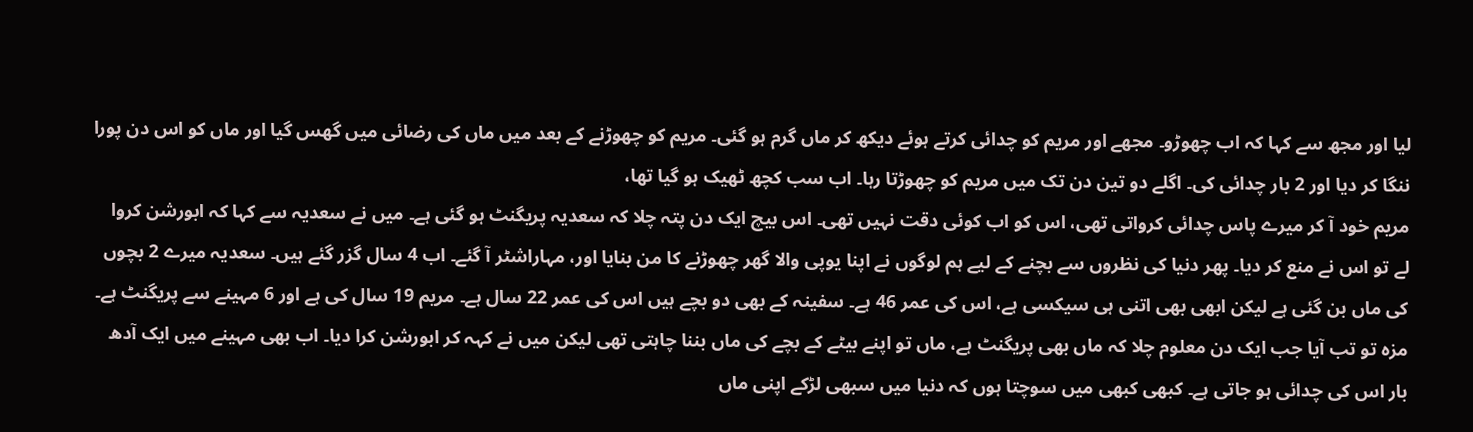لیا اور مجھ سے کہا کہ اب چھوڑو۔ مجھے اور مریم کو چدائی کرتے ہوئے دیکھ کر ماں گرم ہو گئی۔ مریم کو چھوڑنے کے بعد میں ماں کی رضائی میں گھس گیا اور ماں کو اس دن پورا ننگا کر دیا اور 2 بار چدائی کی۔ اگلے دو تین دن تک میں مریم کو چھوڑتا رہا۔ اب سب کچھ ٹھیک ہو گیا تھا،
مریم خود آ کر میرے پاس چدائی کرواتی تھی، اس کو اب کوئی دقت نہیں تھی۔ اس بیچ ایک دن پتہ چلا کہ سعدیہ پریگنٹ ہو گئی ہے۔ میں نے سعدیہ سے کہا کہ ابورشن کروا لے تو اس نے منع کر دیا۔ پھر دنیا کی نظروں سے بچنے کے لیے ہم لوگوں نے اپنا یوپی والا گھر چھوڑنے کا من بنایا اور، مہاراشٹر آ گئے۔ اب 4 سال گزر گئے ہیں۔ سعدیہ میرے 2 بچوں کی ماں بن گئی ہے لیکن ابھی بھی اتنی ہی سیکسی ہے، اس کی عمر 46 ہے۔ سفینہ کے بھی دو بچے ہیں اس کی عمر 22 سال ہے۔ مریم 19 سال کی ہے اور 6 مہینے سے پریگنٹ ہے۔
مزہ تو تب آیا جب ایک دن معلوم چلا کہ ماں بھی پریگنٹ ہے، ماں تو اپنے بیٹے کے بچے کی ماں بننا چاہتی تھی لیکن میں نے کہہ کر ابورشن کرا دیا۔ اب بھی مہینے میں ایک آدھ بار اس کی چدائی ہو جاتی ہے۔ کبھی کبھی میں سوچتا ہوں کہ دنیا میں سبھی لڑکے اپنی ماں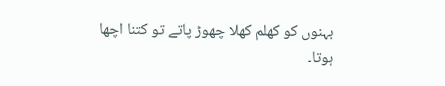بہنوں کو کھلم کھلا چھوڑ پاتے تو کتنا اچھا ہوتا۔